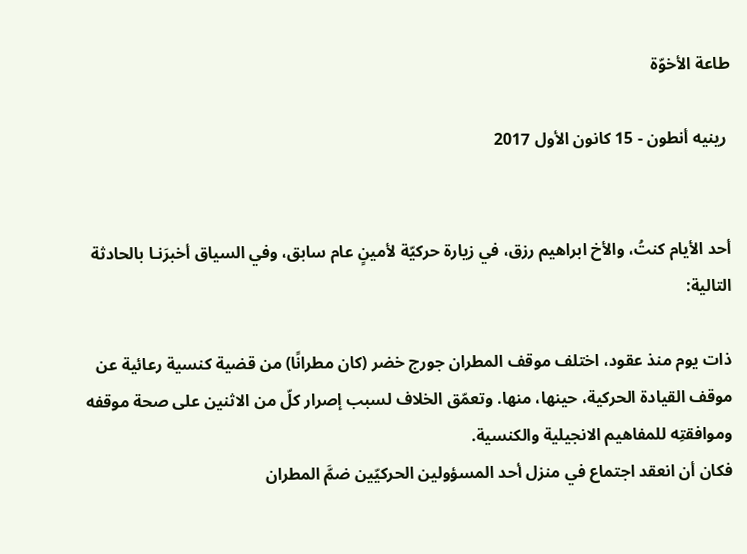طاعة الأخوّة

 رينيه أنطون - 15 كانون الأول 2017


أحد الأيام كنتُ، والأخ ابراهيم رزق، في زيارة حركيّة لأمينٍ عام سابق، وفي السياق أخبرَنـا بالحادثة التالية:

ذات يوم منذ عقود، اختلف موقف المطران جورج خضر (كان مطرانًا) من قضية كنسية رعائية عن موقف القيادة الحركية، حينها، منها. وتعمّق الخلاف لسبب إصرار كلّ من الاثنين على صحة موقفه وموافقتِه للمفاهيم الانجيلية والكنسية.
فكان أن انعقد اجتماع في منزل أحد المسؤولين الحركيّين ضمَّ المطران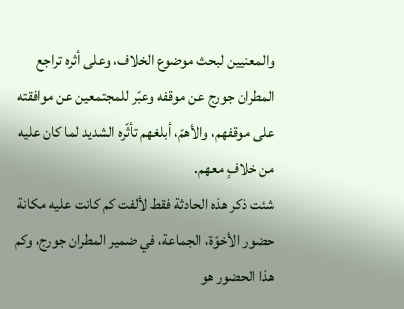والمعنيين لبحث موضوع الخلاف، وعلى أثره تراجع المطران جورج عن موقفه وعبّر للمجتمعين عن موافقته على موقفهم، والأهمّ، أبلغهم تأثّره الشديد لما كان عليه من خلافٍ معهم.
شئت ذكر هذه الحادثة فقط لألفت كم كانت عليه مكانة حضور الأخوّة، الجماعة، في ضمير المطران جورج، وكم هذا الحضور هو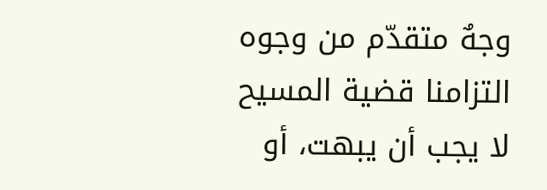وجهٌ متقدّم من وجوه التزامنا قضية المسيح لا يجب أن يبهت، أو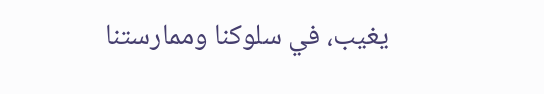يغيب، في سلوكنا وممارستنا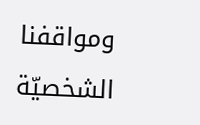ومواقفنا الشخصيّة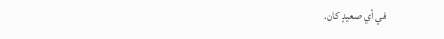في أي صعيدٍ كان.